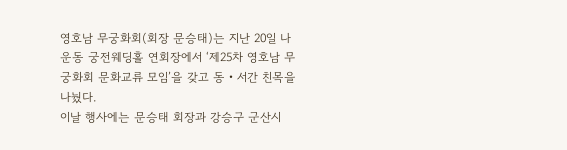영호남 무궁화회(회장 문승태)는 지난 20일 나운동 궁전웨딩홀 연회장에서 ‘제25차 영호남 무궁화회 문화교류 모임’을 갖고 동‧서간 친목을 나눴다.
이날 행사에는 문승태 회장과 강승구 군산시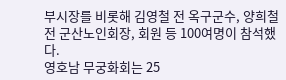부시장를 비롯해 김영철 전 옥구군수, 양희철 전 군산노인회장, 회원 등 100여명이 참석했다.
영호남 무궁화회는 25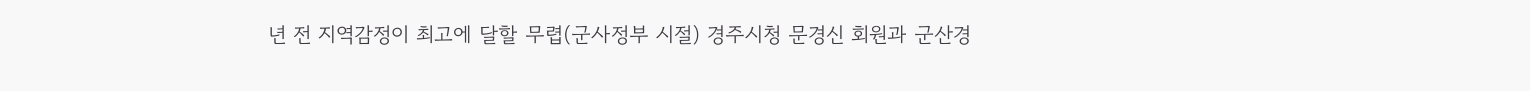년 전 지역감정이 최고에 달할 무렵(군사정부 시절) 경주시청 문경신 회원과 군산경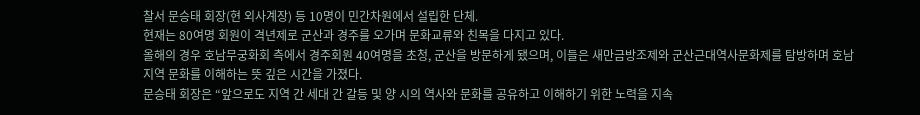찰서 문승태 회장(현 외사계장) 등 10명이 민간차원에서 설립한 단체.
현재는 80여명 회원이 격년제로 군산과 경주를 오가며 문화교류와 친목을 다지고 있다.
올해의 경우 호남무궁화회 측에서 경주회원 40여명을 초청, 군산을 방문하게 됐으며, 이들은 새만금방조제와 군산근대역사문화제를 탐방하며 호남지역 문화를 이해하는 뜻 깊은 시간을 가졌다.
문승태 회장은 “앞으로도 지역 간 세대 간 갈등 및 양 시의 역사와 문화를 공유하고 이해하기 위한 노력을 지속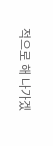적으로 해 나가겠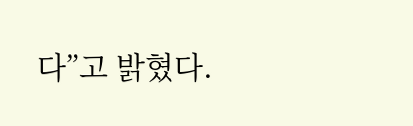다”고 밝혔다.